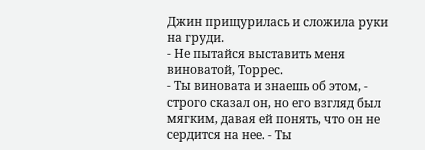Джин прищурилась и сложила руки на груди.
- Не пытайся выставить меня виноватой, Торрес.
- Ты виновата и знаешь об этом, - строго сказал он, но его взгляд был мягким, давая ей понять, что он не сердится на нее. - Ты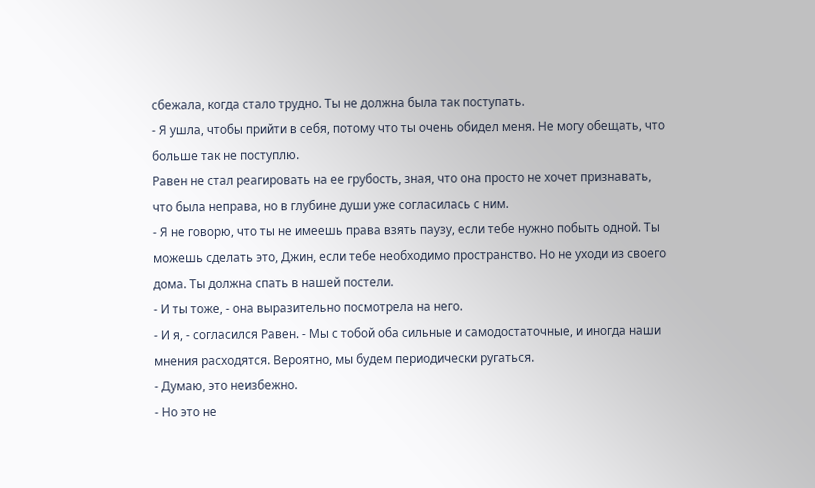сбежала, когда стало трудно. Ты не должна была так поступать.
- Я ушла, чтобы прийти в себя, потому что ты очень обидел меня. Не могу обещать, что больше так не поступлю.
Равен не стал реагировать на ее грубость, зная, что она просто не хочет признавать, что была неправа, но в глубине души уже согласилась с ним.
- Я не говорю, что ты не имеешь права взять паузу, если тебе нужно побыть одной. Ты можешь сделать это, Джин, если тебе необходимо пространство. Но не уходи из своего дома. Ты должна спать в нашей постели.
- И ты тоже, - она выразительно посмотрела на него.
- И я, - согласился Равен. - Мы с тобой оба сильные и самодостаточные, и иногда наши мнения расходятся. Вероятно, мы будем периодически ругаться.
- Думаю, это неизбежно.
- Но это не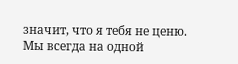значит, что я тебя не ценю. Мы всегда на одной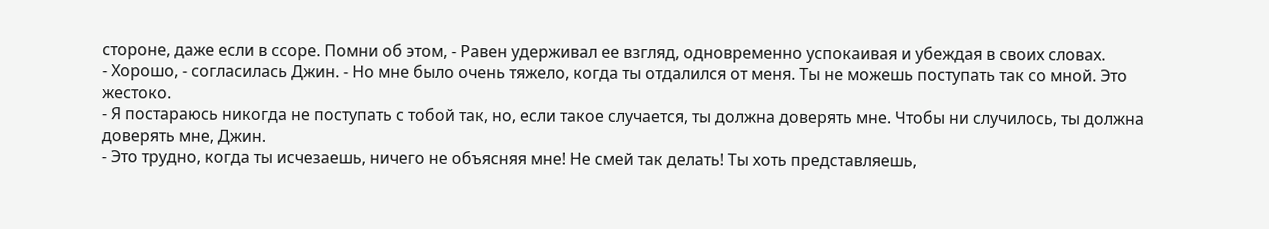стороне, даже если в ссоре. Помни об этом, - Равен удерживал ее взгляд, одновременно успокаивая и убеждая в своих словах.
- Хорошо, - согласилась Джин. - Но мне было очень тяжело, когда ты отдалился от меня. Ты не можешь поступать так со мной. Это жестоко.
- Я постараюсь никогда не поступать с тобой так, но, если такое случается, ты должна доверять мне. Чтобы ни случилось, ты должна доверять мне, Джин.
- Это трудно, когда ты исчезаешь, ничего не объясняя мне! Не смей так делать! Ты хоть представляешь,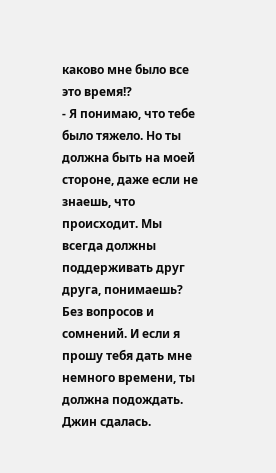каково мне было все это время!?
- Я понимаю, что тебе было тяжело. Но ты должна быть на моей стороне, даже если не знаешь, что происходит. Мы всегда должны поддерживать друг друга, понимаешь? Без вопросов и сомнений. И если я прошу тебя дать мне немного времени, ты должна подождать.
Джин сдалась.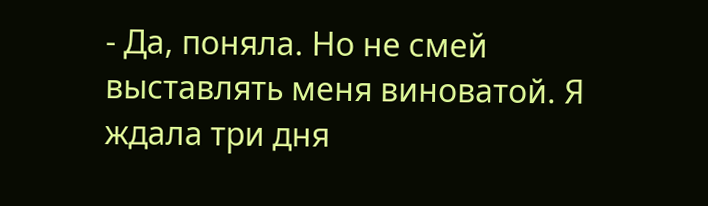- Да, поняла. Но не смей выставлять меня виноватой. Я ждала три дня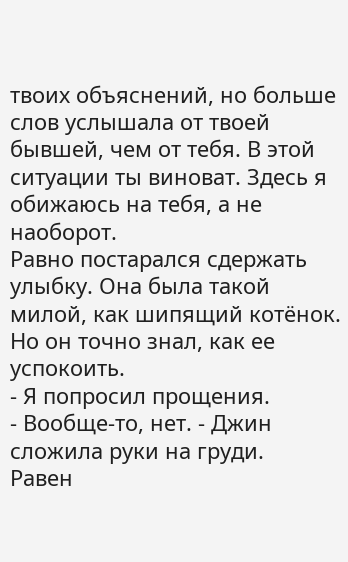твоих объяснений, но больше слов услышала от твоей бывшей, чем от тебя. В этой ситуации ты виноват. Здесь я обижаюсь на тебя, а не наоборот.
Равно постарался сдержать улыбку. Она была такой милой, как шипящий котёнок. Но он точно знал, как ее успокоить.
- Я попросил прощения.
- Вообще-то, нет. - Джин сложила руки на груди.
Равен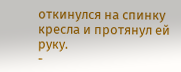откинулся на спинку кресла и протянул ей руку.
-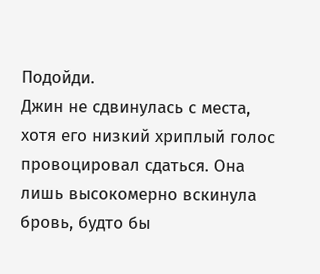Подойди.
Джин не сдвинулась с места, хотя его низкий хриплый голос провоцировал сдаться. Она лишь высокомерно вскинула бровь, будто бы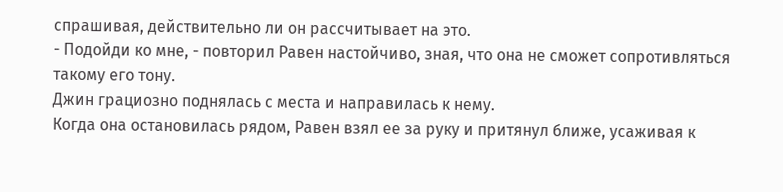спрашивая, действительно ли он рассчитывает на это.
- Подойди ко мне, - повторил Равен настойчиво, зная, что она не сможет сопротивляться такому его тону.
Джин грациозно поднялась с места и направилась к нему.
Когда она остановилась рядом, Равен взял ее за руку и притянул ближе, усаживая к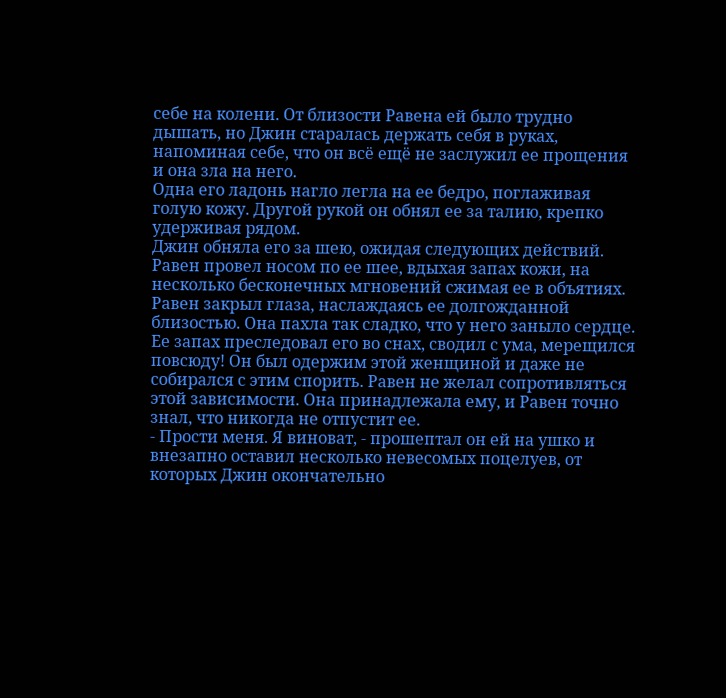себе на колени. От близости Равена ей было трудно дышать, но Джин старалась держать себя в руках, напоминая себе, что он всё ещё не заслужил ее прощения и она зла на него.
Одна его ладонь нагло легла на ее бедро, поглаживая голую кожу. Другой рукой он обнял ее за талию, крепко удерживая рядом.
Джин обняла его за шею, ожидая следующих действий.
Равен провел носом по ее шее, вдыхая запах кожи, на несколько бесконечных мгновений сжимая ее в объятиях. Равен закрыл глаза, наслаждаясь ее долгожданной близостью. Она пахла так сладко, что у него заныло сердце. Ее запах преследовал его во снах, сводил с ума, мерещился повсюду! Он был одержим этой женщиной и даже не собирался с этим спорить. Равен не желал сопротивляться этой зависимости. Она принадлежала ему, и Равен точно знал, что никогда не отпустит ее.
- Прости меня. Я виноват, - прошептал он ей на ушко и внезапно оставил несколько невесомых поцелуев, от которых Джин окончательно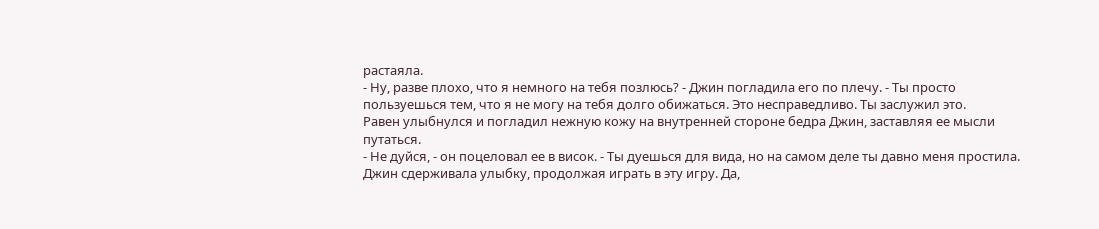растаяла.
- Ну, разве плохо, что я немного на тебя позлюсь? - Джин погладила его по плечу. - Ты просто пользуешься тем, что я не могу на тебя долго обижаться. Это несправедливо. Ты заслужил это.
Равен улыбнулся и погладил нежную кожу на внутренней стороне бедра Джин, заставляя ее мысли путаться.
- Не дуйся, - он поцеловал ее в висок. - Ты дуешься для вида, но на самом деле ты давно меня простила.
Джин сдерживала улыбку, продолжая играть в эту игру. Да,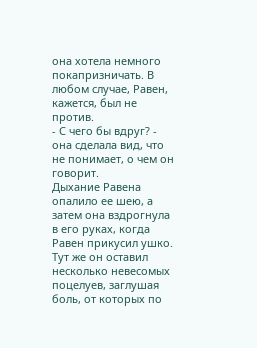она хотела немного покапризничать. В любом случае, Равен, кажется, был не против.
- С чего бы вдруг? - она сделала вид, что не понимает, о чем он говорит.
Дыхание Равена опалило ее шею, а затем она вздрогнула в его руках, когда Равен прикусил ушко. Тут же он оставил несколько невесомых поцелуев, заглушая боль, от которых по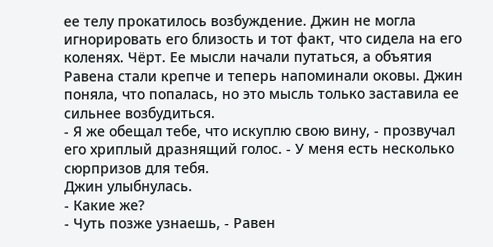ее телу прокатилось возбуждение. Джин не могла игнорировать его близость и тот факт, что сидела на его коленях. Чёрт. Ее мысли начали путаться, а объятия Равена стали крепче и теперь напоминали оковы. Джин поняла, что попалась, но это мысль только заставила ее сильнее возбудиться.
- Я же обещал тебе, что искуплю свою вину, - прозвучал его хриплый дразнящий голос. - У меня есть несколько сюрпризов для тебя.
Джин улыбнулась.
- Какие же?
- Чуть позже узнаешь, - Равен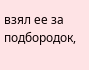взял ее за подбородок,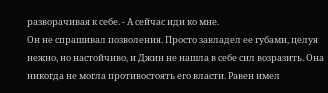разворачивая к себе. - А сейчас иди ко мне.
Он не спрашивал позволения. Просто завладел ее губами, целуя нежно, но настойчиво, и Джин не нашла в себе сил возразить. Она никогда не могла противостоять его власти. Равен имел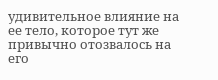удивительное влияние на ее тело, которое тут же привычно отозвалось на его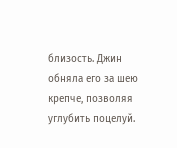близость. Джин обняла его за шею крепче, позволяя углубить поцелуй.